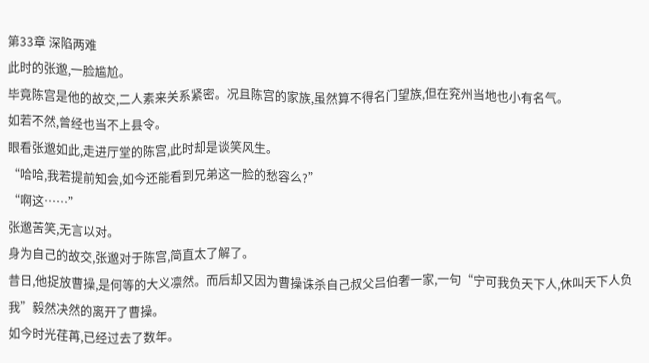第33章 深陷两难
此时的张邈,一脸尴尬。
毕竟陈宫是他的故交,二人素来关系紧密。况且陈宫的家族,虽然算不得名门望族,但在兖州当地也小有名气。
如若不然,曾经也当不上县令。
眼看张邈如此,走进厅堂的陈宫,此时却是谈笑风生。
“哈哈,我若提前知会,如今还能看到兄弟这一脸的愁容么?”
“啊这……”
张邈苦笑,无言以对。
身为自己的故交,张邈对于陈宫,简直太了解了。
昔日,他捉放曹操,是何等的大义凛然。而后却又因为曹操诛杀自己叔父吕伯奢一家,一句“宁可我负天下人,休叫天下人负我”毅然决然的离开了曹操。
如今时光荏苒,已经过去了数年。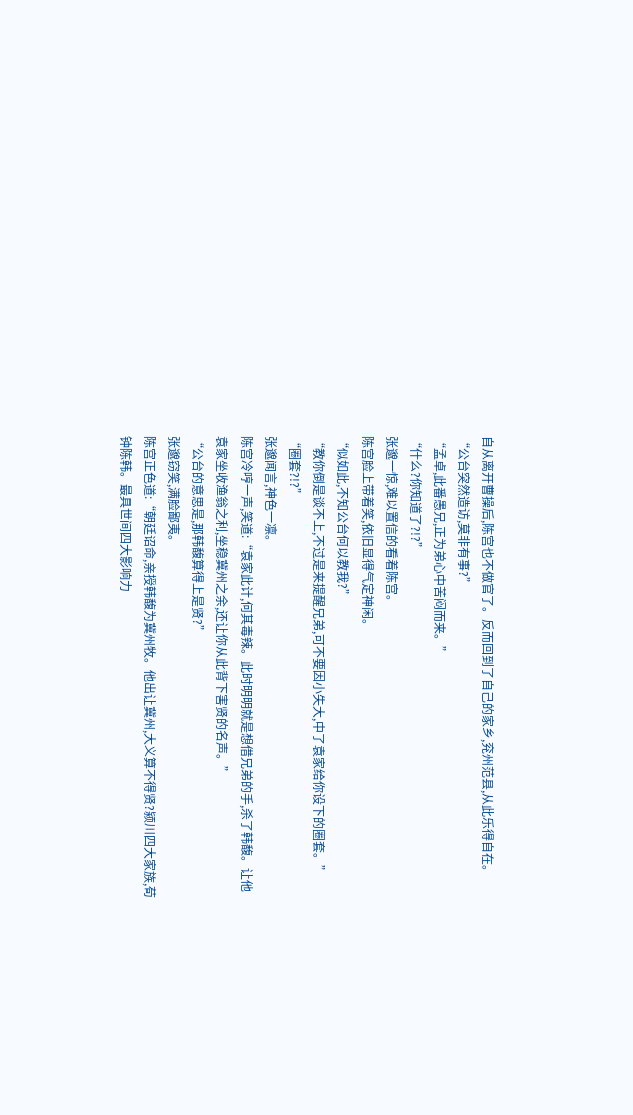自从离开曹操后,陈宫也不做官了。反而回到了自己的家乡,兖州范县,从此乐得自在。
“公台突然造访,莫非有事?”
“孟卓,此番愚兄,正为弟心中苦闷而来。”
“什么?你知道了?!?”
张邈一惊,难以置信的看着陈宫。
陈宫脸上带着笑,依旧显得气定神闲。
“似如此,不知公台何以教我?”
“教你倒是谈不上,不过是来提醒兄弟,可不要因小失大,中了袁家给你设下的圈套。”
“圈套?!?”
张邈闻言,神色一凛。
陈宫冷哼一声,笑道:“袁家此计,何其毒辣。此时明明就是想借兄弟的手,杀了韩馥。让他袁家坐收渔翁之利,坐稳冀州之余,还让你从此背下害贤的名声。”
“公台的意思是,那韩馥算得上是贤?”
张邈窃笑,满脸鄙夷。
陈宫正色道:“朝廷诏命,亲授韩馥为冀州牧。他出让冀州,大义算不得贤?颍川四大家族,荀钟陈韩。最具世间四大影响力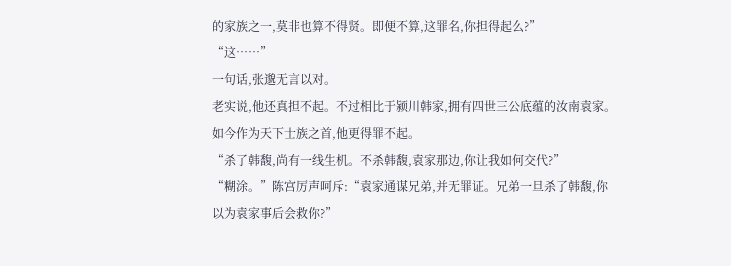的家族之一,莫非也算不得贤。即便不算,这罪名,你担得起么?”
“这……”
一句话,张邈无言以对。
老实说,他还真担不起。不过相比于颍川韩家,拥有四世三公底蕴的汝南袁家。
如今作为天下士族之首,他更得罪不起。
“杀了韩馥,尚有一线生机。不杀韩馥,袁家那边,你让我如何交代?”
“糊涂。”陈宫厉声呵斥:“袁家通谋兄弟,并无罪证。兄弟一旦杀了韩馥,你以为袁家事后会救你?”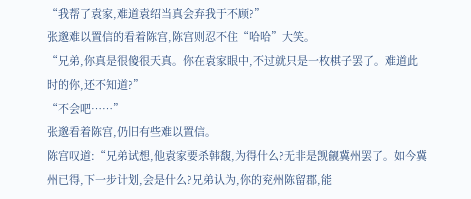“我帮了袁家,难道袁绍当真会弃我于不顾?”
张邈难以置信的看着陈宫,陈宫则忍不住“哈哈”大笑。
“兄弟,你真是很傻很天真。你在袁家眼中,不过就只是一枚棋子罢了。难道此时的你,还不知道?”
“不会吧……”
张邈看着陈宫,仍旧有些难以置信。
陈宫叹道:“兄弟试想,他袁家要杀韩馥,为得什么?无非是觊觎冀州罢了。如今冀州已得,下一步计划,会是什么?兄弟认为,你的兖州陈留郡,能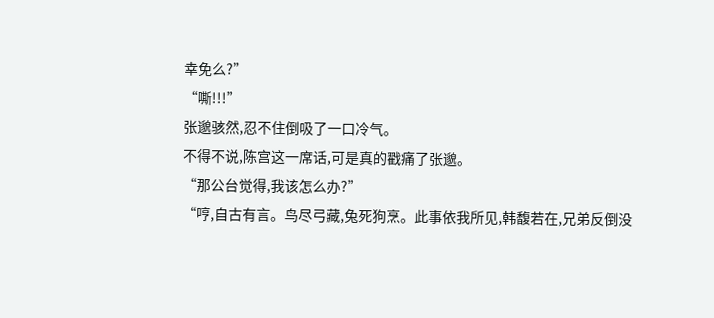幸免么?”
“嘶!!!”
张邈骇然,忍不住倒吸了一口冷气。
不得不说,陈宫这一席话,可是真的戳痛了张邈。
“那公台觉得,我该怎么办?”
“哼,自古有言。鸟尽弓藏,兔死狗烹。此事依我所见,韩馥若在,兄弟反倒没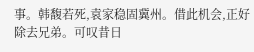事。韩馥若死,袁家稳固冀州。借此机会,正好除去兄弟。可叹昔日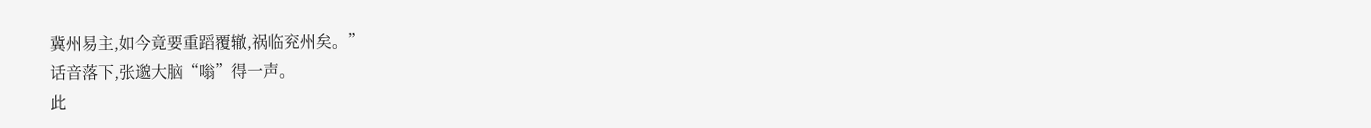冀州易主,如今竟要重蹈覆辙,祸临兖州矣。”
话音落下,张邈大脑“嗡”得一声。
此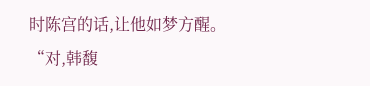时陈宫的话,让他如梦方醒。
“对,韩馥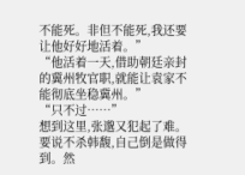不能死。非但不能死,我还要让他好好地活着。”
“他活着一天,借助朝廷亲封的冀州牧官职,就能让袁家不能彻底坐稳冀州。”
“只不过……”
想到这里,张邈又犯起了难。
要说不杀韩馥,自己倒是做得到。然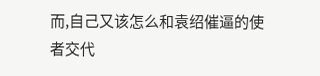而,自己又该怎么和袁绍催逼的使者交代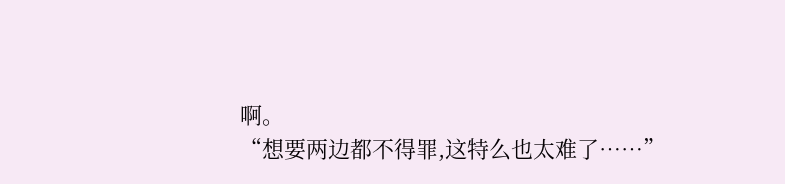啊。
“想要两边都不得罪,这特么也太难了……”